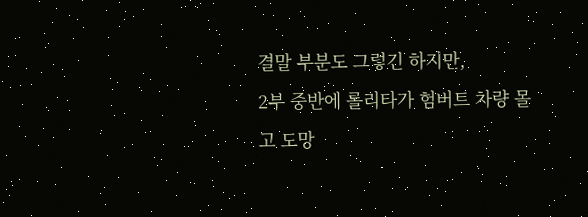결말 부분도 그렇긴 하지만,
2부 중반에 롤리타가 험버트 차량 몰고 도망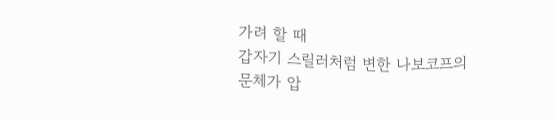가려 할 때
갑자기 스릴러처럼 변한 나보코프의 문체가 압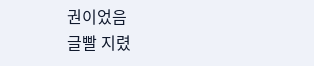권이었음
글빨 지렸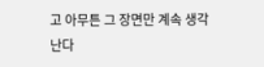고 아무튼 그 장면만 계속 생각난다